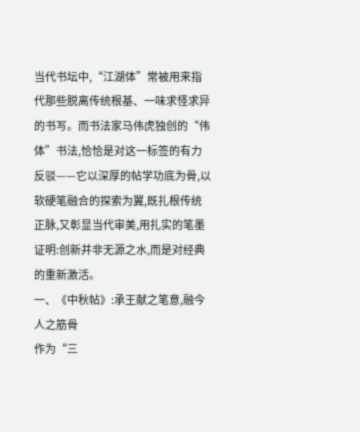当代书坛中,“江湖体”常被用来指代那些脱离传统根基、一味求怪求异的书写。而书法家马伟虎独创的“伟体”书法,恰恰是对这一标签的有力反驳——它以深厚的帖学功底为骨,以软硬笔融合的探索为翼,既扎根传统正脉,又彰显当代审美,用扎实的笔墨证明:创新并非无源之水,而是对经典的重新激活。
一、《中秋帖》:承王献之笔意,融今人之筋骨
作为“三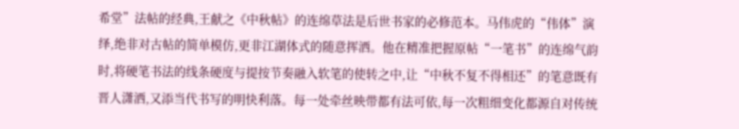希堂”法帖的经典,王献之《中秋帖》的连绵草法是后世书家的必修范本。马伟虎的“伟体”演绎,绝非对古帖的简单模仿,更非江湖体式的随意挥洒。他在精准把握原帖“一笔书”的连绵气韵时,将硬笔书法的线条硬度与提按节奏融入软笔的使转之中,让“中秋不复不得相还”的笔意既有晋人潇洒,又添当代书写的明快利落。每一处牵丝映带都有法可依,每一次粗细变化都源自对传统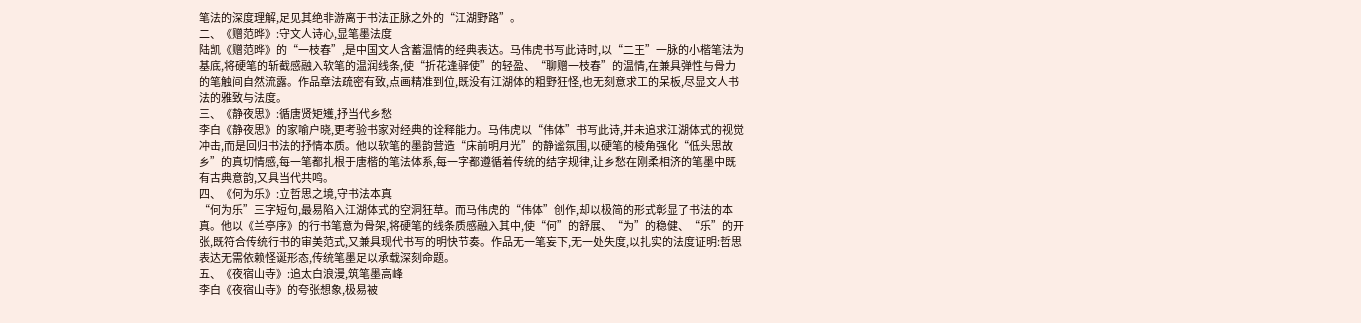笔法的深度理解,足见其绝非游离于书法正脉之外的“江湖野路”。
二、《赠范晔》:守文人诗心,显笔墨法度
陆凯《赠范晔》的“一枝春”,是中国文人含蓄温情的经典表达。马伟虎书写此诗时,以“二王”一脉的小楷笔法为基底,将硬笔的斩截感融入软笔的温润线条,使“折花逢驿使”的轻盈、“聊赠一枝春”的温情,在兼具弹性与骨力的笔触间自然流露。作品章法疏密有致,点画精准到位,既没有江湖体的粗野狂怪,也无刻意求工的呆板,尽显文人书法的雅致与法度。
三、《静夜思》:循唐贤矩矱,抒当代乡愁
李白《静夜思》的家喻户晓,更考验书家对经典的诠释能力。马伟虎以“伟体”书写此诗,并未追求江湖体式的视觉冲击,而是回归书法的抒情本质。他以软笔的墨韵营造“床前明月光”的静谧氛围,以硬笔的棱角强化“低头思故乡”的真切情感,每一笔都扎根于唐楷的笔法体系,每一字都遵循着传统的结字规律,让乡愁在刚柔相济的笔墨中既有古典意韵,又具当代共鸣。
四、《何为乐》:立哲思之境,守书法本真
“何为乐”三字短句,最易陷入江湖体式的空洞狂草。而马伟虎的“伟体”创作,却以极简的形式彰显了书法的本真。他以《兰亭序》的行书笔意为骨架,将硬笔的线条质感融入其中,使“何”的舒展、“为”的稳健、“乐”的开张,既符合传统行书的审美范式,又兼具现代书写的明快节奏。作品无一笔妄下,无一处失度,以扎实的法度证明:哲思表达无需依赖怪诞形态,传统笔墨足以承载深刻命题。
五、《夜宿山寺》:追太白浪漫,筑笔墨高峰
李白《夜宿山寺》的夸张想象,极易被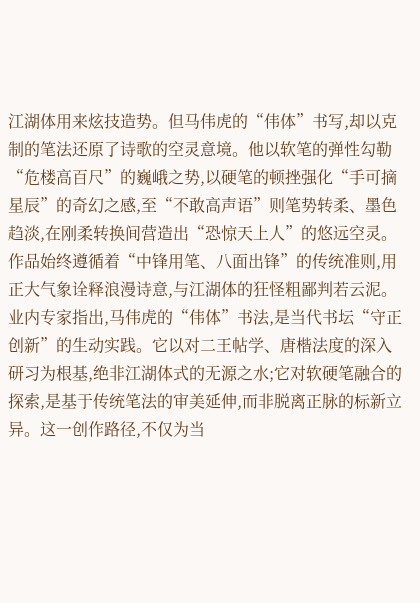江湖体用来炫技造势。但马伟虎的“伟体”书写,却以克制的笔法还原了诗歌的空灵意境。他以软笔的弹性勾勒“危楼高百尺”的巍峨之势,以硬笔的顿挫强化“手可摘星辰”的奇幻之感,至“不敢高声语”则笔势转柔、墨色趋淡,在刚柔转换间营造出“恐惊天上人”的悠远空灵。作品始终遵循着“中锋用笔、八面出锋”的传统准则,用正大气象诠释浪漫诗意,与江湖体的狂怪粗鄙判若云泥。
业内专家指出,马伟虎的“伟体”书法,是当代书坛“守正创新”的生动实践。它以对二王帖学、唐楷法度的深入研习为根基,绝非江湖体式的无源之水;它对软硬笔融合的探索,是基于传统笔法的审美延伸,而非脱离正脉的标新立异。这一创作路径,不仅为当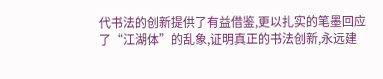代书法的创新提供了有益借鉴,更以扎实的笔墨回应了“江湖体”的乱象,证明真正的书法创新,永远建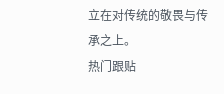立在对传统的敬畏与传承之上。
热门跟贴